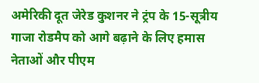अमेरिकी दूत जेरेड कुशनर ने ट्रंप के 15-सूत्रीय गाजा रोडमैप को आगे बढ़ाने के लिए हमास नेताओं और पीएम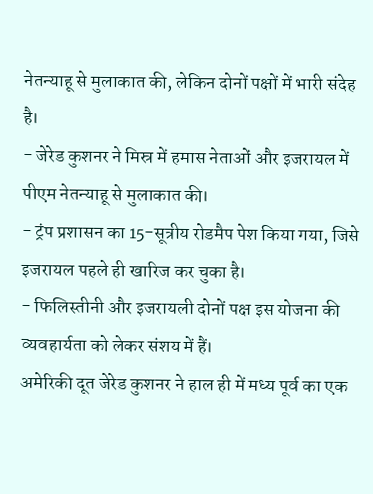नेतन्याहू से मुलाकात की, लेकिन दोनों पक्षों में भारी संदेह है।
- जेरेड कुशनर ने मिस्र में हमास नेताओं और इजरायल में पीएम नेतन्याहू से मुलाकात की।
- ट्रंप प्रशासन का 15-सूत्रीय रोडमैप पेश किया गया, जिसे इजरायल पहले ही खारिज कर चुका है।
- फिलिस्तीनी और इजरायली दोनों पक्ष इस योजना की व्यवहार्यता को लेकर संशय में हैं।
अमेरिकी दूत जेरेड कुशनर ने हाल ही में मध्य पूर्व का एक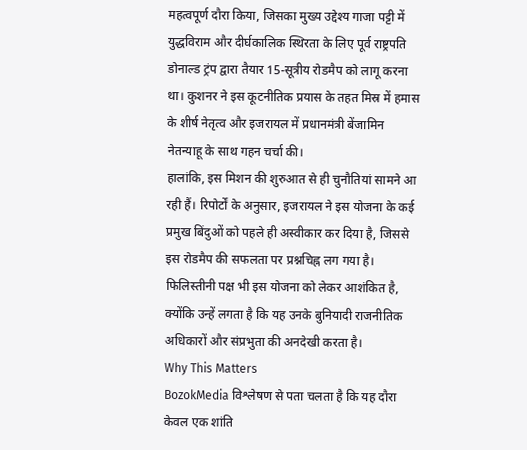महत्वपूर्ण दौरा किया, जिसका मुख्य उद्देश्य गाजा पट्टी में युद्धविराम और दीर्घकालिक स्थिरता के लिए पूर्व राष्ट्रपति डोनाल्ड ट्रंप द्वारा तैयार 15-सूत्रीय रोडमैप को लागू करना था। कुशनर ने इस कूटनीतिक प्रयास के तहत मिस्र में हमास के शीर्ष नेतृत्व और इजरायल में प्रधानमंत्री बेंजामिन नेतन्याहू के साथ गहन चर्चा की।
हालांकि, इस मिशन की शुरुआत से ही चुनौतियां सामने आ रही हैं। रिपोर्टों के अनुसार, इजरायल ने इस योजना के कई प्रमुख बिंदुओं को पहले ही अस्वीकार कर दिया है, जिससे इस रोडमैप की सफलता पर प्रश्नचिह्न लग गया है। फिलिस्तीनी पक्ष भी इस योजना को लेकर आशंकित है, क्योंकि उन्हें लगता है कि यह उनके बुनियादी राजनीतिक अधिकारों और संप्रभुता की अनदेखी करता है।
Why This Matters
BozokMedia विश्लेषण से पता चलता है कि यह दौरा केवल एक शांति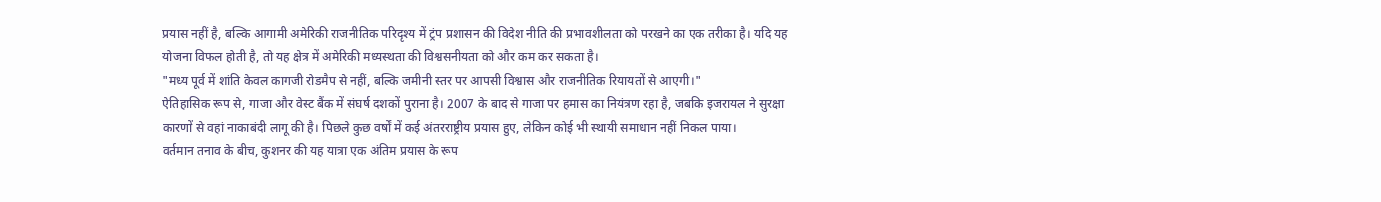प्रयास नहीं है, बल्कि आगामी अमेरिकी राजनीतिक परिदृश्य में ट्रंप प्रशासन की विदेश नीति की प्रभावशीलता को परखने का एक तरीका है। यदि यह योजना विफल होती है, तो यह क्षेत्र में अमेरिकी मध्यस्थता की विश्वसनीयता को और कम कर सकता है।
"मध्य पूर्व में शांति केवल कागजी रोडमैप से नहीं, बल्कि जमीनी स्तर पर आपसी विश्वास और राजनीतिक रियायतों से आएगी।"
ऐतिहासिक रूप से, गाजा और वेस्ट बैंक में संघर्ष दशकों पुराना है। 2007 के बाद से गाजा पर हमास का नियंत्रण रहा है, जबकि इजरायल ने सुरक्षा कारणों से वहां नाकाबंदी लागू की है। पिछले कुछ वर्षों में कई अंतरराष्ट्रीय प्रयास हुए, लेकिन कोई भी स्थायी समाधान नहीं निकल पाया।
वर्तमान तनाव के बीच, कुशनर की यह यात्रा एक अंतिम प्रयास के रूप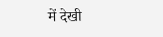में देखी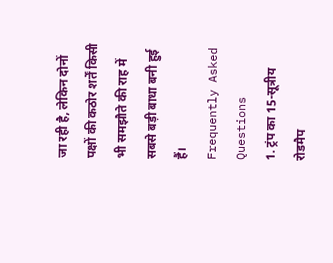जा रही है, लेकिन दोनों पक्षों की कठोर शर्तें किसी भी समझौते की राह में सबसे बड़ी बाधा बनी हुई हैं।
Frequently Asked Questions
1. ट्रंप का 15-सूत्रीय रोडमैप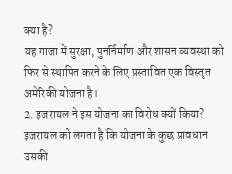क्या है?
यह गाजा में सुरक्षा, पुनर्निर्माण और शासन व्यवस्था को फिर से स्थापित करने के लिए प्रस्तावित एक विस्तृत अमेरिकी योजना है।
2. इजरायल ने इस योजना का विरोध क्यों किया?
इजरायल को लगता है कि योजना के कुछ प्रावधान उसकी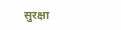सुरक्षा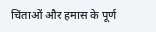चिंताओं और हमास के पूर्ण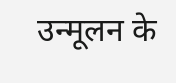उन्मूलन के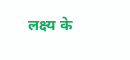लक्ष्य के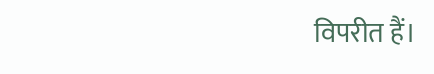विपरीत हैं।